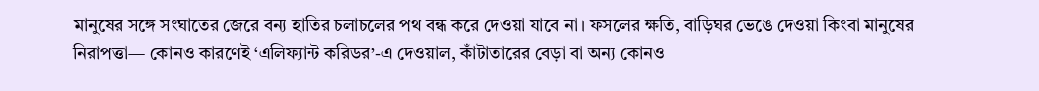মানুষের সঙ্গে সংঘাতের জেরে বন্য হাতির চলাচলের পথ বন্ধ করে দেওয়া যাবে না। ফসলের ক্ষতি, বাড়িঘর ভেঙে দেওয়া কিংবা মানুষের নিরাপত্তা— কোনও কারণেই ‘এলিফ্যান্ট করিডর’-এ দেওয়াল, কাঁটাতারের বেড়া বা অন্য কোনও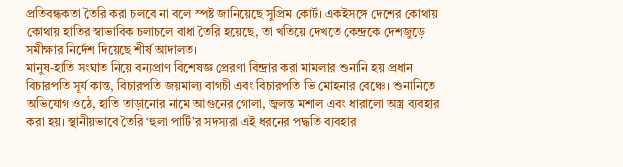প্রতিবন্ধকতা তৈরি করা চলবে না বলে স্পষ্ট জানিয়েছে সুপ্রিম কোর্ট। একইসঙ্গে দেশের কোথায় কোথায় হাতির স্বাভাবিক চলাচলে বাধা তৈরি হয়েছে, তা খতিয়ে দেখতে কেন্দ্রকে দেশজুড়ে সমীক্ষার নির্দেশ দিয়েছে শীর্ষ আদালত।
মানুষ-হাতি সংঘাত নিয়ে বন্যপ্রাণ বিশেষজ্ঞ প্রেরণা বিন্দ্রার করা মামলার শুনানি হয় প্রধান বিচারপতি সূর্য কান্ত, বিচারপতি জয়মাল্য বাগচী এবং বিচারপতি ভি মোহনার বেঞ্চে। শুনানিতে অভিযোগ ওঠে, হাতি তাড়ানোর নামে আগুনের গোলা, জ্বলন্ত মশাল এবং ধারালো অস্ত্র ব্যবহার করা হয়। স্থানীয়ভাবে তৈরি ‘হুলা পার্টি’র সদস্যরা এই ধরনের পদ্ধতি ব্যবহার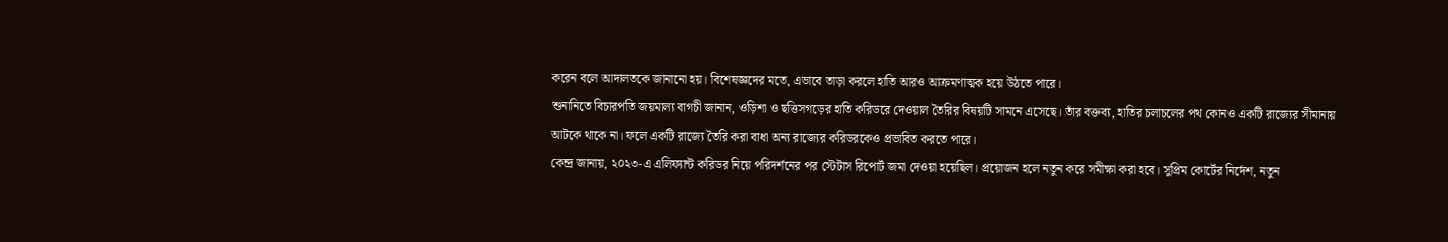করেন বলে আদালতকে জানানো হয়। বিশেষজ্ঞদের মতে, এভাবে তাড়া করলে হাতি আরও আক্রমণাত্মক হয়ে উঠতে পারে।
শুনানিতে বিচারপতি জয়মাল্য বাগচী জানান, ওড়িশা ও ছত্তিসগড়ের হাতি করিডরে দেওয়াল তৈরির বিষয়টি সামনে এসেছে। তাঁর বক্তব্য, হাতির চলাচলের পথ কোনও একটি রাজ্যের সীমানায় আটকে থাকে না। ফলে একটি রাজ্যে তৈরি করা বাধা অন্য রাজ্যের করিডরকেও প্রভাবিত করতে পারে।
কেন্দ্র জানায়, ২০২৩-এ এলিফ্যান্ট করিডর নিয়ে পরিদর্শনের পর স্টেটাস রিপোর্ট জমা দেওয়া হয়েছিল। প্রয়োজন হলে নতুন করে সমীক্ষা করা হবে। সুপ্রিম কোর্টের নির্দেশ, নতুন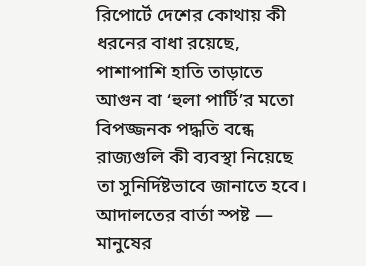রিপোর্টে দেশের কোথায় কী ধরনের বাধা রয়েছে, পাশাপাশি হাতি তাড়াতে আগুন বা ‘হুলা পার্টি’র মতো বিপজ্জনক পদ্ধতি বন্ধে রাজ্যগুলি কী ব্যবস্থা নিয়েছে তা সুনির্দিষ্টভাবে জানাতে হবে। আদালতের বার্তা স্পষ্ট — মানুষের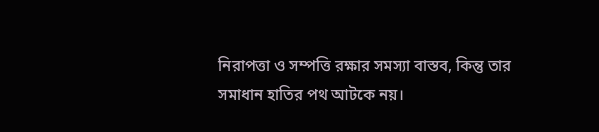নিরাপত্তা ও সম্পত্তি রক্ষার সমস্যা বাস্তব, কিন্তু তার সমাধান হাতির পথ আটকে নয়।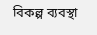বিকল্প ব্যবস্থা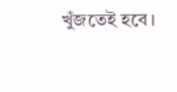খুঁজতেই হবে।